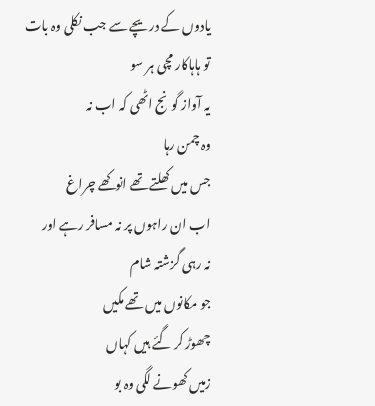یادوں کے دریچے سے جب نکلی وہ بات
تو ہاہاکار مچی ہر سو
یہ آواز گونج اٹھی کہ اب نہ
وہ چمن رہا
جس میں کھلتے تھے انوکھے چراغ
اب ان راہوں پر نہ مسافر رہے اور
نہ رہی گزشتہ شام
جو مکانوں میں تھے مکیں
چھوڑ کر گئے ہیں کہاں
زمیں کھونے لگی وہ بو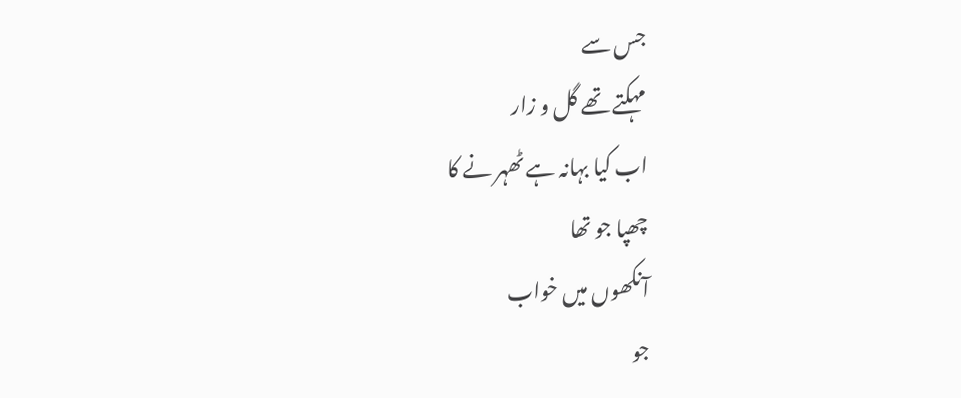جس سے
مہکتے تھے گل و زار
اب کیا بہانہ ہے ٹھہر نے کا
چھپا جو تھا
آنکھوں میں خواب
جو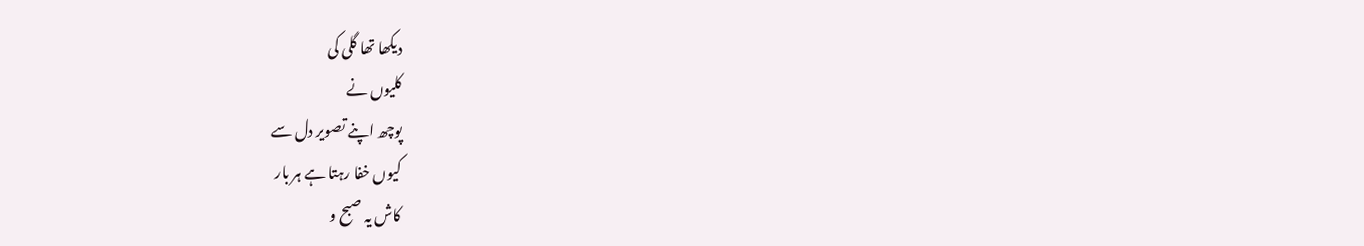دیکھا تھا گلی کی
کلیوں نے
پوچھ اپنے تصویر دل سے
کیوں خفا رہتا ہے ہر بار
کاش یہ صبح و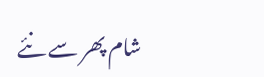شام پھر سے نئے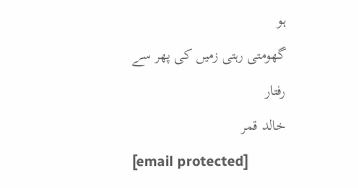ہو
گھومتی رہتی زمیں کی پھر سے رفتار
خالد قمر
[email protected]